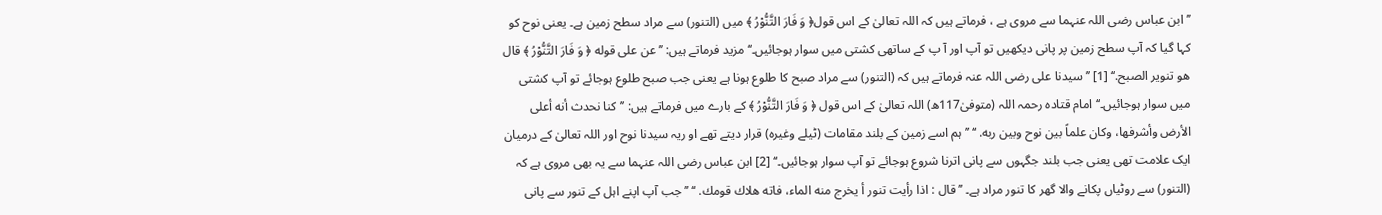’’ ابن عباس رضی اللہ عنہما سے مروی ہے ، فرماتے ہیں کہ اللہ تعالیٰ کے اس قول﴿ وَ فَارَ التَّنُّوْرُ ﴾ میں (التنور) سے مراد سطح زمین ہے۔ یعنی نوح کو کہا گیا کہ آپ سطح زمین پر پانی دیکھیں تو آپ اور آ پ کے ساتھی کشتی میں سوار ہوجائیں۔‘‘ مزید فرماتے ہیں: ’’عن علی قوله ﴿ وَ فَارَ التَّنُّوْرُ ﴾ قال هو تنویر الصبح.‘‘ [1] ’’ سیدنا علی رضی اللہ عنہ فرماتے ہیں کہ (التنور) سے مراد صبح کا طلوع ہونا ہے یعنی جب صبح طلوع ہوجائے تو آپ کشتی میں سوار ہوجائیں۔‘‘ امام قتادہ رحمہ اللہ (متوفیٰ117ھ) اللہ تعالیٰ کے اس قول ﴿ وَ فَارَ التَّنُّوْرُ ﴾ کے بارے میں فرماتے ہیں: ’’کنا نحدث أنه أعلی الأرض وأشرفها، وکان علماً بین نوح وبین ربه. ‘‘ ’’ ہم اسے زمین کے بلند مقامات (ٹیلے وغیرہ) قرار دیتے تھے او ریہ سیدنا نوح اور اللہ تعالیٰ کے درمیان ایک علامت تھی یعنی جب بلند جگہوں سے پانی اترنا شروع ہوجائے تو آپ سوار ہوجائیں۔‘‘ [2] ابن عباس رضی اللہ عنہما سے یہ بھی مروی ہے کہ (التنور) سے روٹیاں پکانے والا گھر کا تنور مراد ہے۔ ’’قال : اذا رأیت تنور أ یخرج منه الماء، فاته هلاك قومك. ‘‘ ’’ جب آپ اپنے اہل کے تنور سے پانی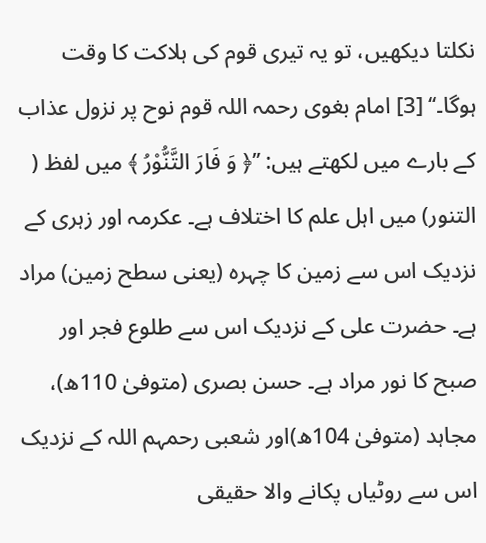نکلتا دیکھیں، تو یہ تیری قوم کی ہلاکت کا وقت ہوگا۔‘‘ [3] امام بغوی رحمہ اللہ قوم نوح پر نزول عذاب کے بارے میں لکھتے ہیں: ’’﴿ وَ فَارَ التَّنُّوْرُ ﴾ میں لفظ ( التنور) میں اہل علم کا اختلاف ہے۔ عکرمہ اور زہری کے نزدیک اس سے زمین کا چہرہ (یعنی سطح زمین) مراد ہے۔ حضرت علی کے نزدیک اس سے طلوع فجر اور صبح کا نور مراد ہے۔ حسن بصری (متوفیٰ 110ھ)، مجاہد (متوفیٰ 104ھ)اور شعبی رحمہم اللہ کے نزدیک اس سے روٹیاں پکانے والا حقیقی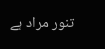تنور مراد ہے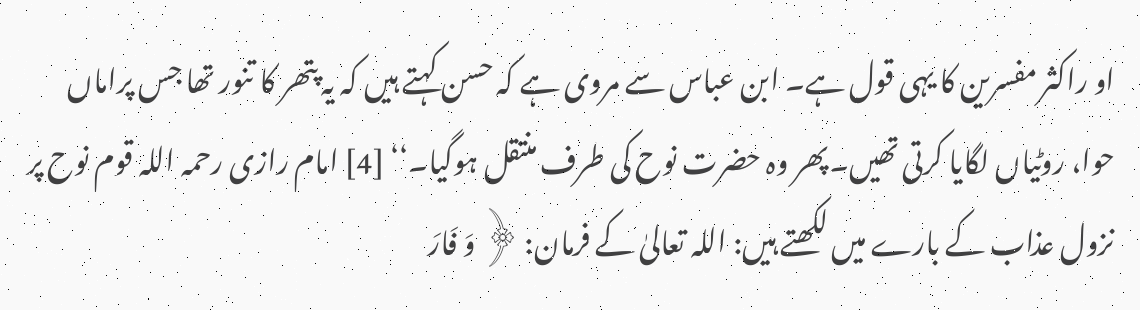او راکثر مفسرین کا یہی قول ہے۔ ابن عباس سے مروی ہے کہ حسن کہتے ہیں کہ یہ پتھر کا تنور تھا جس پراماں حوا، روٹیاں لگایا کرتی تھیں۔پھر وہ حضرت نوح کی طرف منتقل ہوگیا۔‘‘ [4] امام رازی رحمہ اللہ قوم نوح پر نزول عذاب کے بارے میں لکھتے ہیں: اللہ تعالیٰ کے فرمان: ﴿ وَ فَارَ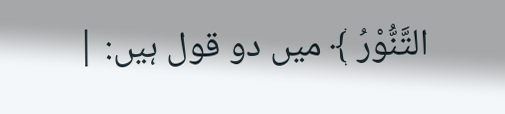التَّنُّوْرُ ﴾ میں دو قول ہیں: |